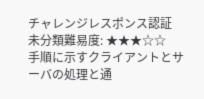チャレンジレスポンス認証
未分類難易度: ★★★☆☆
手順に示すクライアントとサーバの処理と通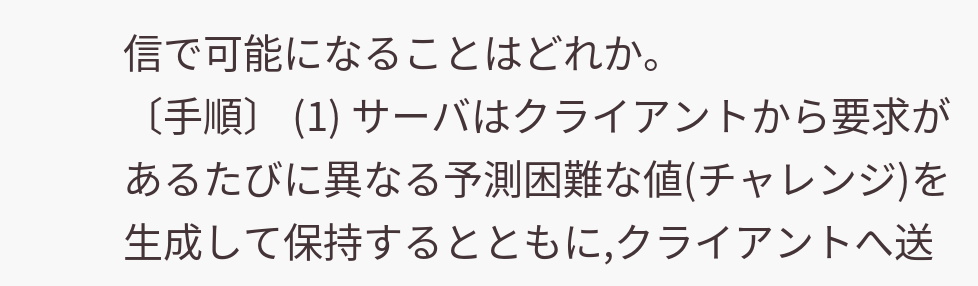信で可能になることはどれか。
〔手順〕 (1) サーバはクライアントから要求があるたびに異なる予測困難な値(チャレンジ)を生成して保持するとともに,クライアントへ送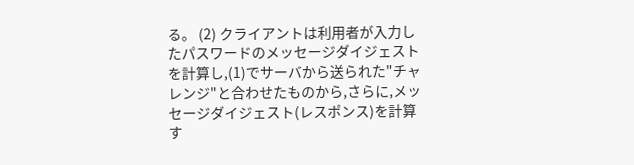る。 (2) クライアントは利用者が入力したパスワードのメッセージダイジェストを計算し,(1)でサーバから送られた"チャレンジ"と合わせたものから,さらに,メッセージダイジェスト(レスポンス)を計算す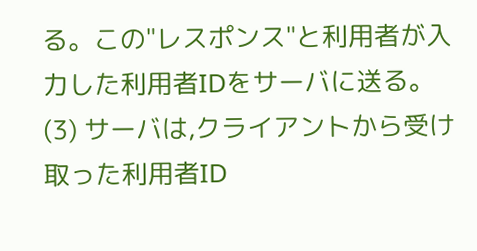る。この"レスポンス"と利用者が入力した利用者IDをサーバに送る。 (3) サーバは,クライアントから受け取った利用者ID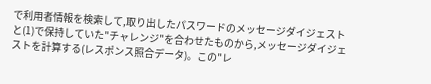で利用者情報を検索して,取り出したパスワードのメッセージダイジェストと(1)で保持していた"チャレンジ"を合わせたものから,メッセージダイジェストを計算する(レスポンス照合データ)。この"レ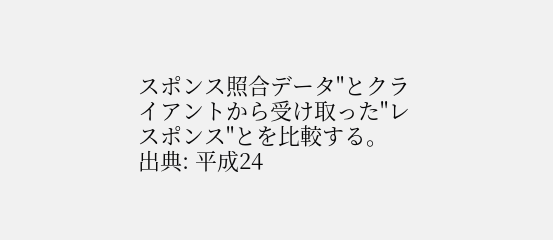スポンス照合データ"とクライアントから受け取った"レスポンス"とを比較する。
出典: 平成24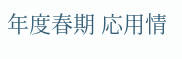年度春期 応用情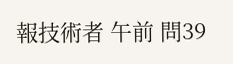報技術者 午前 問39